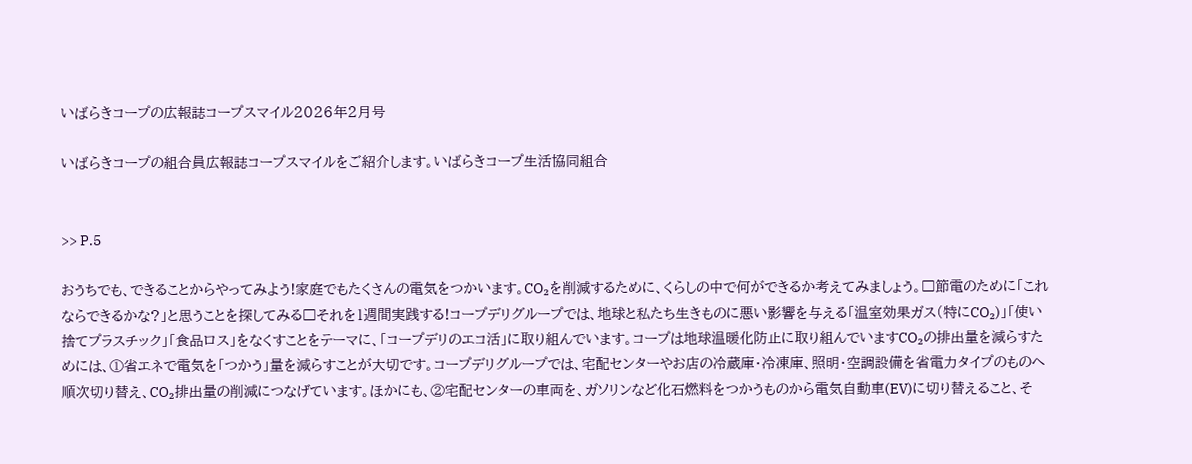いばらきコープの広報誌コープスマイル2026年2月号

いばらきコープの組合員広報誌コープスマイルをご紹介します。いばらきコープ生活協同組合


>> P.5

おうちでも、できることからやってみよう!家庭でもたくさんの電気をつかいます。CO₂を削減するために、くらしの中で何ができるか考えてみましょう。□節電のために「これならできるかな?」と思うことを探してみる□それを1週間実践する!コープデリグループでは、地球と私たち生きものに悪い影響を与える「温室効果ガス(特にCO₂)」「使い捨てプラスチック」「食品ロス」をなくすことをテーマに、「コープデリのエコ活」に取り組んでいます。コープは地球温暖化防止に取り組んでいますCO₂の排出量を減らすためには、①省エネで電気を「つかう」量を減らすことが大切です。コープデリグループでは、宅配センターやお店の冷蔵庫・冷凍庫、照明・空調設備を省電力タイプのものへ順次切り替え、CO₂排出量の削減につなげています。ほかにも、②宅配センターの車両を、ガソリンなど化石燃料をつかうものから電気自動車(EV)に切り替えること、そ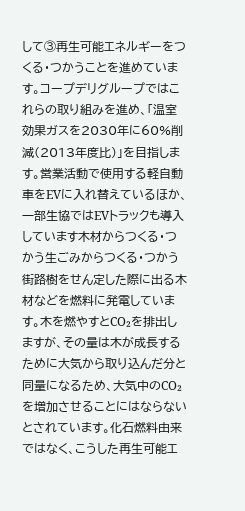して③再生可能エネルギーをつくる・つかうことを進めています。コープデリグループではこれらの取り組みを進め、「温室効果ガスを2030年に60%削減(2013年度比)」を目指します。営業活動で使用する軽自動車をEVに入れ替えているほか、一部生協ではEVトラックも導入しています木材からつくる・つかう生ごみからつくる・つかう街路樹をせん定した際に出る木材などを燃料に発電しています。木を燃やすとCO₂を排出しますが、その量は木が成長するために大気から取り込んだ分と同量になるため、大気中のCO₂を増加させることにはならないとされています。化石燃料由来ではなく、こうした再生可能エ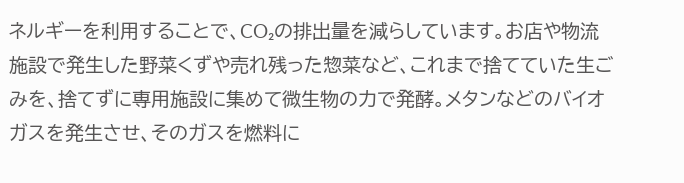ネルギーを利用することで、CO₂の排出量を減らしています。お店や物流施設で発生した野菜くずや売れ残った惣菜など、これまで捨てていた生ごみを、捨てずに専用施設に集めて微生物の力で発酵。メタンなどのバイオガスを発生させ、そのガスを燃料に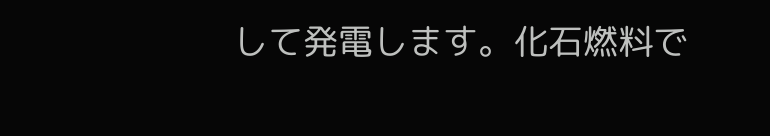して発電します。化石燃料で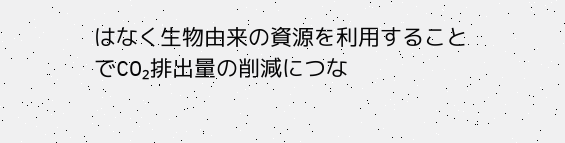はなく生物由来の資源を利用することでCO₂排出量の削減につな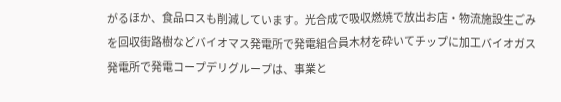がるほか、食品ロスも削減しています。光合成で吸収燃焼で放出お店・物流施設生ごみを回収街路樹などバイオマス発電所で発電組合員木材を砕いてチップに加工バイオガス発電所で発電コープデリグループは、事業と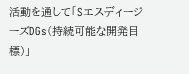活動を通して「SエスディージーズDGs(持続可能な開発目標)」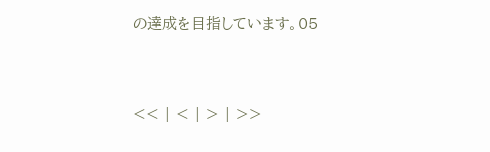の達成を目指しています。05


<< | < | > | >>